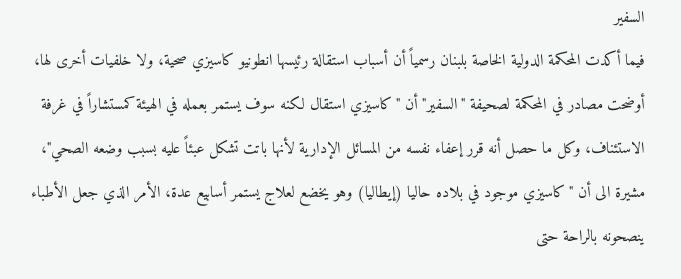السفير
فيما أكدت المحكمة الدولية الخاصة بلبنان رسمياً أن أسباب استقالة رئيسها انطونيو كاسيزي صحية، ولا خلفيات أخرى لها، أوضحت مصادر في المحكمة لصحيفة "السفير" أن "كاسيزي استقال لكنه سوف يستمر بعمله في الهيئة كمستشاراً في غرفة الاستئناف، وكل ما حصل أنه قرر إعفاء نفسه من المسائل الإدارية لأنها باتت تشكل عبئاً عليه بسبب وضعه الصحي"، مشيرة الى أن "كاسيزي موجود في بلاده حاليا (إيطاليا) وهو يخضع لعلاج يستمر أسابيع عدة، الأمر الذي جعل الأطباء ينصحونه بالراحة حتى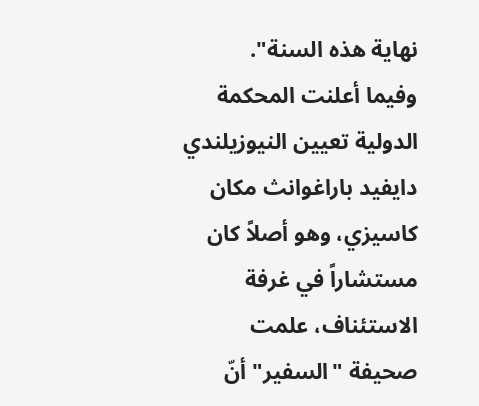نهاية هذه السنة".
وفيما أعلنت المحكمة الدولية تعيين النيوزيلندي دايفيد باراغوانث مكان كاسيزي، وهو أصلاً كان مستشاراً في غرفة الاستئناف، علمت صحيفة "السفير" أنّ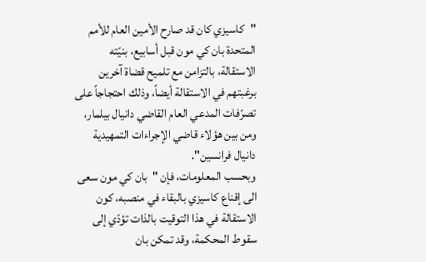"كاسيزي كان قد صارح الأمين العام للأمم المتحدة بان كي مون قبل أسابيع، بنيّته الاستقالة، بالتزامن مع تلميح قضاة آخرين برغبتهم في الاستقالة أيضاً، وذلك احتجاجاً على تصرّفات المدعي العام القاضي دانيال بيلمار، ومن بين هؤلاء قاضي الإجراءات التمهيدية دانيال فرانسين".
وبحسب المعلومات، فإن "بان كي مون سعى الى إقناع كاسيزي بالبقاء في منصبه، كون الاستقالة في هذا التوقيت بالذات تؤدّي إلى سقوط المحكمة، وقد تمكن بان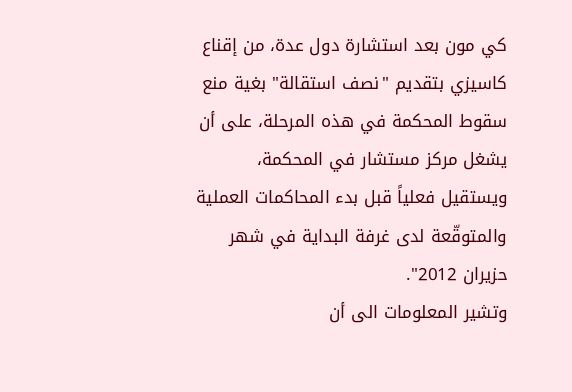كي مون بعد استشارة دول عدة، من إقناع كاسيزي بتقديم "نصف استقالة" بغية منع سقوط المحكمة في هذه المرحلة، على أن يشغل مركز مستشار في المحكمة، ويستقيل فعلياً قبل بدء المحاكمات العملية والمتوقّعة لدى غرفة البداية في شهر حزيران 2012".
وتشير المعلومات الى أن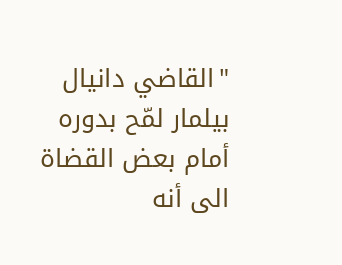"القاضي دانيال بيلمار لمّح بدوره أمام بعض القضاة الى أنه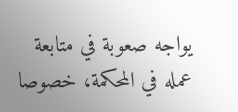يواجه صعوبة في متابعة عمله في المحكمة، خصوصا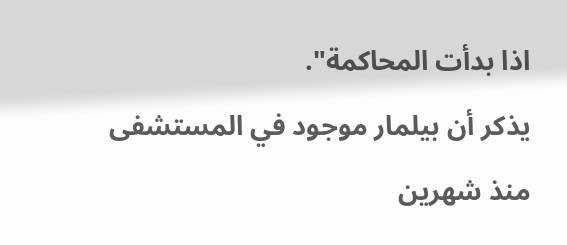اذا بدأت المحاكمة".
يذكر أن بيلمار موجود في المستشفى منذ شهرين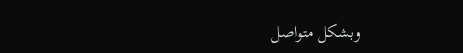وبشكل متواصل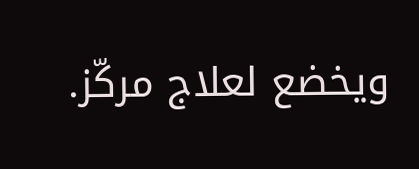ويخضع لعلاج مركّز.